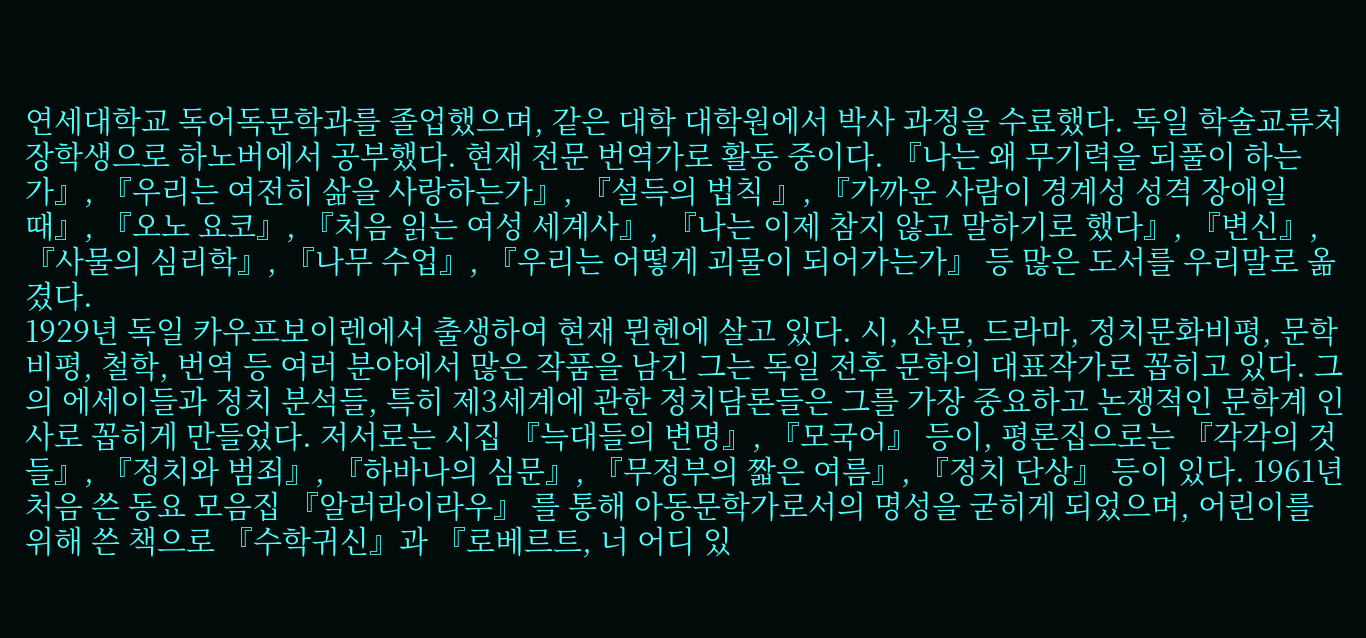연세대학교 독어독문학과를 졸업했으며, 같은 대학 대학원에서 박사 과정을 수료했다. 독일 학술교류처 장학생으로 하노버에서 공부했다. 현재 전문 번역가로 활동 중이다. 『나는 왜 무기력을 되풀이 하는가』, 『우리는 여전히 삶을 사랑하는가』, 『설득의 법칙 』, 『가까운 사람이 경계성 성격 장애일 때』, 『오노 요코』, 『처음 읽는 여성 세계사』, 『나는 이제 참지 않고 말하기로 했다』, 『변신』, 『사물의 심리학』, 『나무 수업』, 『우리는 어떻게 괴물이 되어가는가』 등 많은 도서를 우리말로 옮겼다.
1929년 독일 카우프보이렌에서 출생하여 현재 뮌헨에 살고 있다. 시, 산문, 드라마, 정치문화비평, 문학비평, 철학, 번역 등 여러 분야에서 많은 작품을 남긴 그는 독일 전후 문학의 대표작가로 꼽히고 있다. 그의 에세이들과 정치 분석들, 특히 제3세계에 관한 정치담론들은 그를 가장 중요하고 논쟁적인 문학계 인사로 꼽히게 만들었다. 저서로는 시집 『늑대들의 변명』, 『모국어』 등이, 평론집으로는 『각각의 것들』, 『정치와 범죄』, 『하바나의 심문』, 『무정부의 짧은 여름』, 『정치 단상』 등이 있다. 1961년 처음 쓴 동요 모음집 『알러라이라우』 를 통해 아동문학가로서의 명성을 굳히게 되었으며, 어린이를 위해 쓴 책으로 『수학귀신』과 『로베르트, 너 어디 있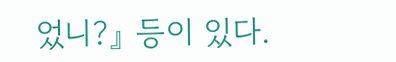었니?』 등이 있다.